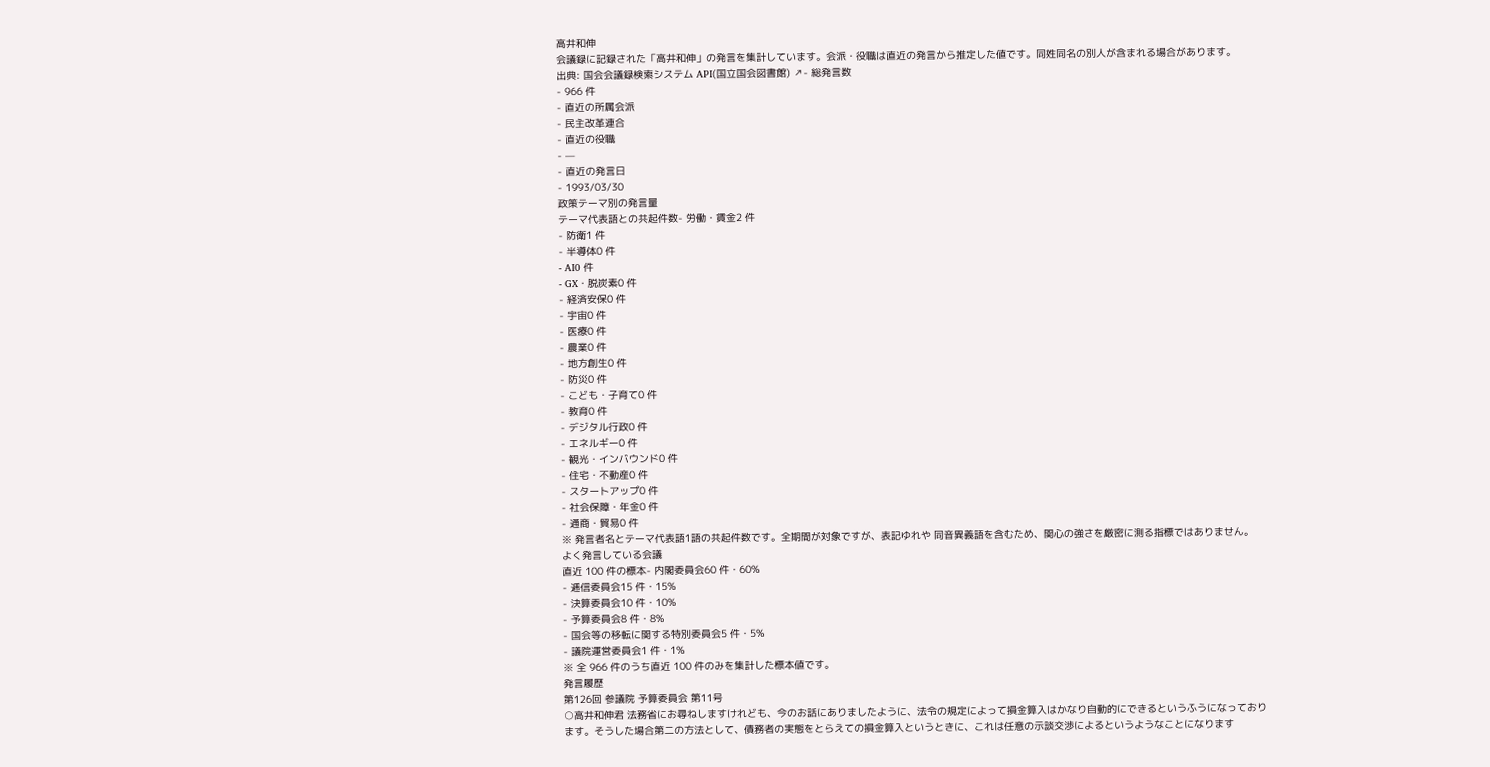高井和伸
会議録に記録された「高井和伸」の発言を集計しています。会派・役職は直近の発言から推定した値です。同姓同名の別人が含まれる場合があります。
出典: 国会会議録検索システム API(国立国会図書館) ↗- 総発言数
- 966 件
- 直近の所属会派
- 民主改革連合
- 直近の役職
- —
- 直近の発言日
- 1993/03/30
政策テーマ別の発言量
テーマ代表語との共起件数- 労働・賃金2 件
- 防衛1 件
- 半導体0 件
- AI0 件
- GX・脱炭素0 件
- 経済安保0 件
- 宇宙0 件
- 医療0 件
- 農業0 件
- 地方創生0 件
- 防災0 件
- こども・子育て0 件
- 教育0 件
- デジタル行政0 件
- エネルギー0 件
- 観光・インバウンド0 件
- 住宅・不動産0 件
- スタートアップ0 件
- 社会保障・年金0 件
- 通商・貿易0 件
※ 発言者名とテーマ代表語1語の共起件数です。全期間が対象ですが、表記ゆれや 同音異義語を含むため、関心の強さを厳密に測る指標ではありません。
よく発言している会議
直近 100 件の標本- 内閣委員会60 件・60%
- 逓信委員会15 件・15%
- 決算委員会10 件・10%
- 予算委員会8 件・8%
- 国会等の移転に関する特別委員会5 件・5%
- 議院運営委員会1 件・1%
※ 全 966 件のうち直近 100 件のみを集計した標本値です。
発言履歴
第126回 参議院 予算委員会 第11号
○高井和伸君 法務省にお尋ねしますけれども、今のお話にありましたように、法令の規定によって損金算入はかなり自動的にできるというふうになっております。そうした場合第二の方法として、債務者の実態をとらえての損金算入というときに、これは任意の示談交渉によるというようなことになります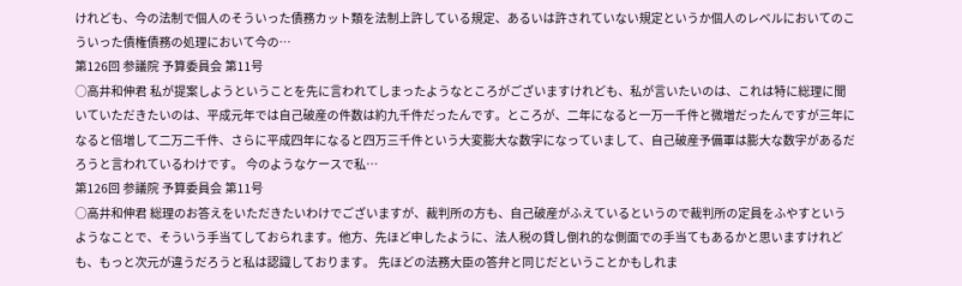けれども、今の法制で個人のそういった債務カット類を法制上許している規定、あるいは許されていない規定というか個人のレベルにおいてのこういった債権債務の処理において今の…
第126回 参議院 予算委員会 第11号
○高井和伸君 私が提案しようということを先に言われてしまったようなところがございますけれども、私が言いたいのは、これは特に総理に聞いていただきたいのは、平成元年では自己破産の件数は約九千件だったんです。ところが、二年になると一万一千件と微増だったんですが三年になると倍増して二万二千件、さらに平成四年になると四万三千件という大変膨大な数字になっていまして、自己破産予備軍は膨大な数字があるだろうと言われているわけです。 今のようなケースで私…
第126回 参議院 予算委員会 第11号
○高井和伸君 総理のお答えをいただきたいわけでございますが、裁判所の方も、自己破産がふえているというので裁判所の定員をふやすというようなことで、そういう手当てしておられます。他方、先ほど申したように、法人税の貸し倒れ的な側面での手当てもあるかと思いますけれども、もっと次元が違うだろうと私は認識しております。 先ほどの法務大臣の答弁と同じだということかもしれま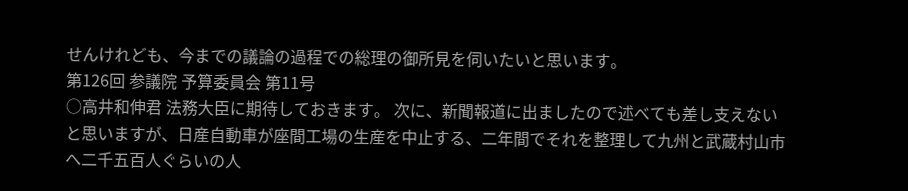せんけれども、今までの議論の過程での総理の御所見を伺いたいと思います。
第126回 参議院 予算委員会 第11号
○高井和伸君 法務大臣に期待しておきます。 次に、新聞報道に出ましたので述べても差し支えないと思いますが、日産自動車が座間工場の生産を中止する、二年間でそれを整理して九州と武蔵村山市へ二千五百人ぐらいの人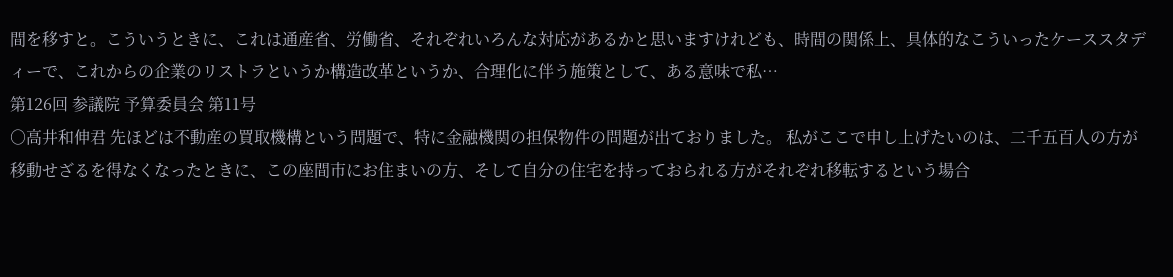間を移すと。こういうときに、これは通産省、労働省、それぞれいろんな対応があるかと思いますけれども、時間の関係上、具体的なこういったケーススタディーで、これからの企業のリストラというか構造改革というか、合理化に伴う施策として、ある意味で私…
第126回 参議院 予算委員会 第11号
○高井和伸君 先ほどは不動産の買取機構という問題で、特に金融機関の担保物件の問題が出ておりました。 私がここで申し上げたいのは、二千五百人の方が移動せざるを得なくなったときに、この座間市にお住まいの方、そして自分の住宅を持っておられる方がそれぞれ移転するという場合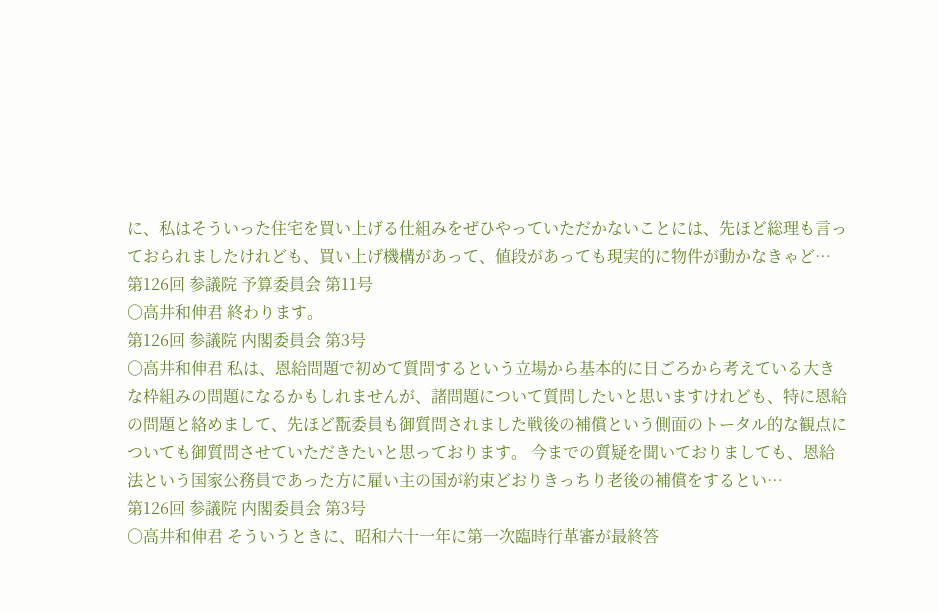に、私はそういった住宅を買い上げる仕組みをぜひやっていただかないことには、先ほど総理も言っておられましたけれども、買い上げ機構があって、値段があっても現実的に物件が動かなきゃど…
第126回 参議院 予算委員会 第11号
○高井和伸君 終わります。
第126回 参議院 内閣委員会 第3号
○高井和伸君 私は、恩給問題で初めて質問するという立場から基本的に日ごろから考えている大きな枠組みの問題になるかもしれませんが、諸問題について質問したいと思いますけれども、特に恩給の問題と絡めまして、先ほど翫委員も御質問されました戦後の補償という側面のトータル的な観点についても御質問させていただきたいと思っております。 今までの質疑を聞いておりましても、恩給法という国家公務員であった方に雇い主の国が約束どおりきっちり老後の補償をするとい…
第126回 参議院 内閣委員会 第3号
○高井和伸君 そういうときに、昭和六十一年に第一次臨時行革審が最終答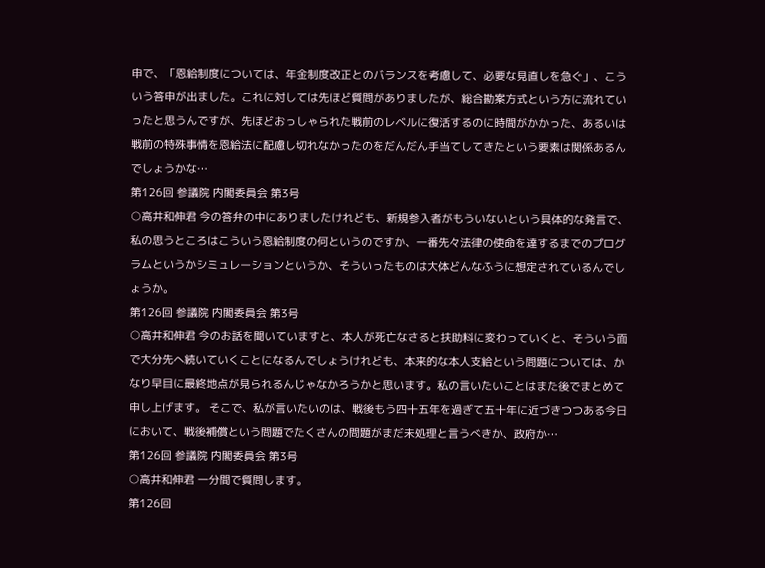申で、「恩給制度については、年金制度改正とのバランスを考慮して、必要な見直しを急ぐ」、こういう答申が出ました。これに対しては先ほど質問がありましたが、総合勘案方式という方に流れていったと思うんですが、先ほどおっしゃられた戦前のレベルに復活するのに時間がかかった、あるいは戦前の特殊事情を恩給法に配慮し切れなかったのをだんだん手当てしてきたという要素は関係あるんでしょうかな…
第126回 参議院 内閣委員会 第3号
○高井和伸君 今の答弁の中にありましたけれども、新規参入者がもういないという具体的な発言で、私の思うところはこういう恩給制度の何というのですか、一番先々法律の使命を達するまでのプログラムというかシミュレーションというか、そういったものは大体どんなふうに想定されているんでしょうか。
第126回 参議院 内閣委員会 第3号
○高井和伸君 今のお話を聞いていますと、本人が死亡なさると扶助料に変わっていくと、そういう面で大分先へ続いていくことになるんでしょうけれども、本来的な本人支給という問題については、かなり早目に最終地点が見られるんじゃなかろうかと思います。私の言いたいことはまた後でまとめて申し上げます。 そこで、私が言いたいのは、戦後もう四十五年を過ぎて五十年に近づきつつある今日において、戦後補償という問題でたくさんの問題がまだ未処理と言うべきか、政府か…
第126回 参議院 内閣委員会 第3号
○高井和伸君 一分間で質問します。
第126回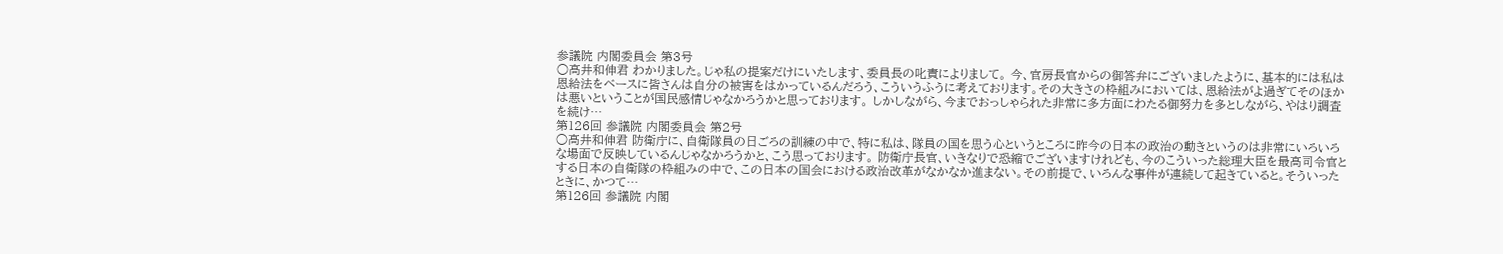参議院 内閣委員会 第3号
○高井和伸君 わかりました。じゃ私の提案だけにいたします、委員長の叱責によりまして。 今、官房長官からの御答弁にございましたように、基本的には私は恩給法をベースに皆さんは自分の被害をはかっているんだろう、こういうふうに考えております。その大きさの枠組みにおいては、恩給法がよ過ぎてそのほかは悪いということが国民感情じゃなかろうかと思っております。 しかしながら、今までおっしゃられた非常に多方面にわたる御努力を多としながら、やはり調査を続け…
第126回 参議院 内閣委員会 第2号
○高井和伸君 防衛庁に、自衛隊員の日ごろの訓練の中で、特に私は、隊員の国を思う心というところに昨今の日本の政治の動きというのは非常にいろいろな場面で反映しているんじゃなかろうかと、こう思っております。 防衛庁長官、いきなりで恐縮でございますけれども、今のこういった総理大臣を最高司令官とする日本の自衛隊の枠組みの中で、この日本の国会における政治改革がなかなか進まない。その前提で、いろんな事件が連続して起きていると。そういったときに、かつて…
第126回 参議院 内閣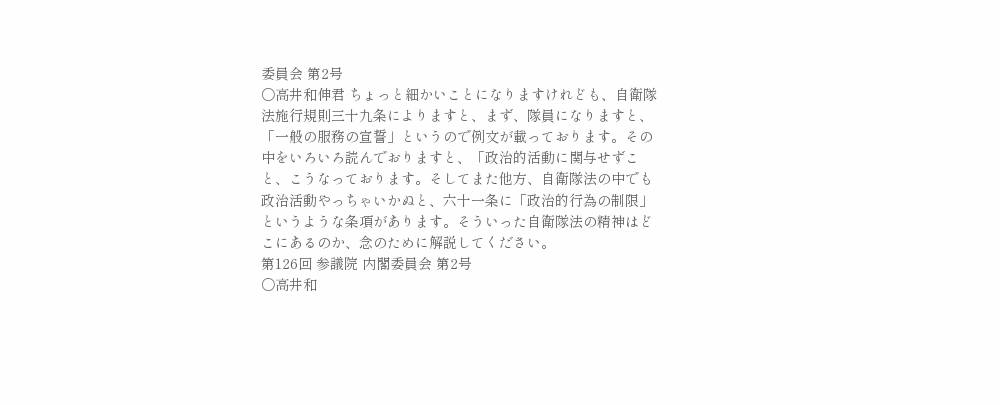委員会 第2号
○高井和伸君 ちょっと細かいことになりますけれども、自衛隊法施行規則三十九条によりますと、まず、隊員になりますと、「一般の服務の宣誓」というので例文が載っております。その中をいろいろ読んでおりますと、「政治的活動に関与せずこと、こうなっております。そしてまた他方、自衛隊法の中でも政治活動やっちゃいかぬと、六十一条に「政治的行為の制限」というような条項があります。そういった自衛隊法の精神はどこにあるのか、念のために解説してください。
第126回 参議院 内閣委員会 第2号
○高井和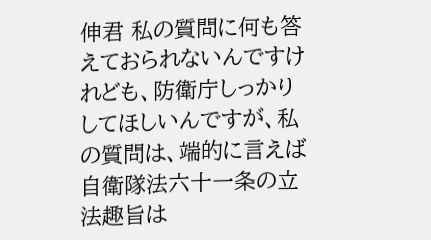伸君 私の質問に何も答えておられないんですけれども、防衛庁しっかりしてほしいんですが、私の質問は、端的に言えば自衛隊法六十一条の立法趣旨は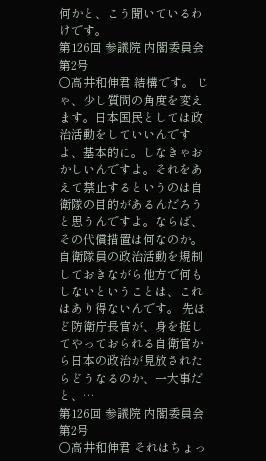何かと、こう聞いているわけです。
第126回 参議院 内閣委員会 第2号
○高井和伸君 結構です。 じゃ、少し質問の角度を変えます。日本国民としては政治活動をしていいんですよ、基本的に。しなきゃおかしいんですよ。それをあえて禁止するというのは自衛隊の目的があるんだろうと思うんですよ。ならば、その代償措置は何なのか。自衛隊員の政治活動を規制しておきながら他方で何もしないということは、これはあり得ないんです。 先ほど防衛庁長官が、身を挺してやっておられる自衛官から日本の政治が見放されたらどうなるのか、一大事だと、…
第126回 参議院 内閣委員会 第2号
○高井和伸君 それはちょっ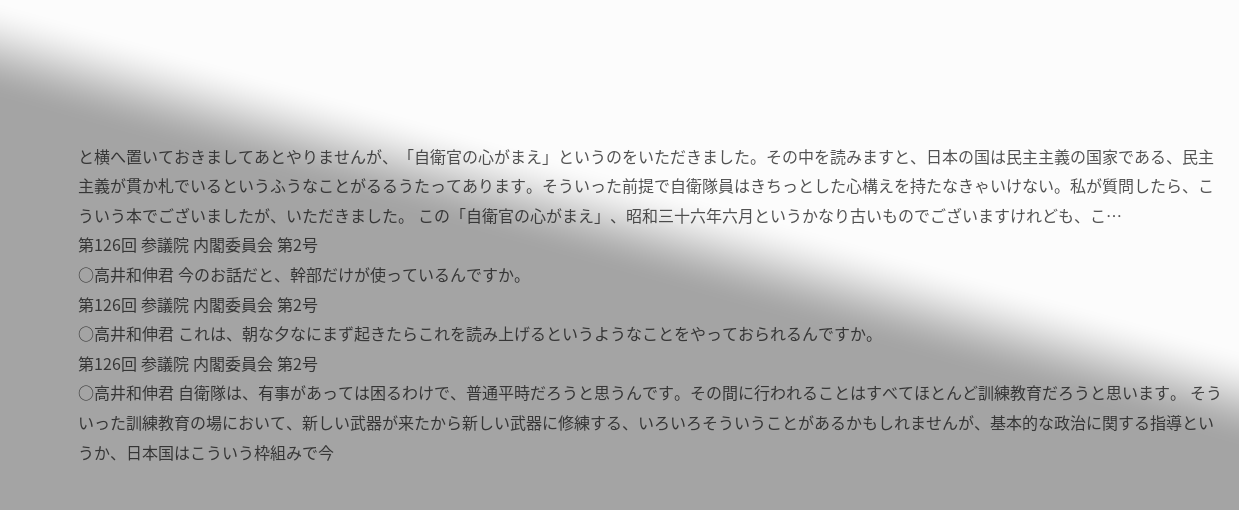と横へ置いておきましてあとやりませんが、「自衛官の心がまえ」というのをいただきました。その中を読みますと、日本の国は民主主義の国家である、民主主義が貫か札でいるというふうなことがるるうたってあります。そういった前提で自衛隊員はきちっとした心構えを持たなきゃいけない。私が質問したら、こういう本でございましたが、いただきました。 この「自衛官の心がまえ」、昭和三十六年六月というかなり古いものでございますけれども、こ…
第126回 参議院 内閣委員会 第2号
○高井和伸君 今のお話だと、幹部だけが使っているんですか。
第126回 参議院 内閣委員会 第2号
○高井和伸君 これは、朝な夕なにまず起きたらこれを読み上げるというようなことをやっておられるんですか。
第126回 参議院 内閣委員会 第2号
○高井和伸君 自衛隊は、有事があっては困るわけで、普通平時だろうと思うんです。その間に行われることはすべてほとんど訓練教育だろうと思います。 そういった訓練教育の場において、新しい武器が来たから新しい武器に修練する、いろいろそういうことがあるかもしれませんが、基本的な政治に関する指導というか、日本国はこういう枠組みで今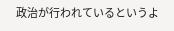政治が行われているというよ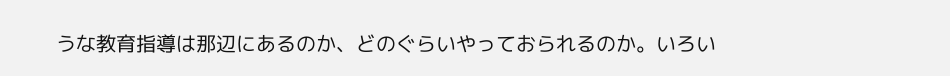うな教育指導は那辺にあるのか、どのぐらいやっておられるのか。いろい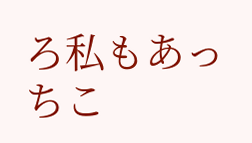ろ私もあっちこ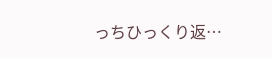っちひっくり返…